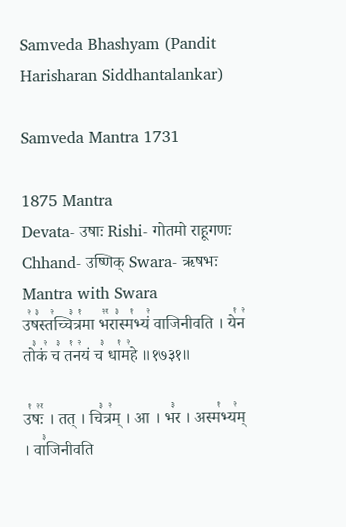Samveda Bhashyam (Pandit Harisharan Siddhantalankar)

Samveda Mantra 1731

1875 Mantra
Devata- उषाः Rishi- गोतमो राहूगणः Chhand- उष्णिक् Swara- ऋषभः
Mantra with Swara
उ꣢ष꣣स्त꣢च्चि꣣त्र꣡मा भ꣢꣯रा꣣स्म꣡भ्यं꣢ वाजिनीवति । ये꣡न꣢ तो꣣कं꣢ च꣣ त꣡न꣢यं च꣣ धा꣡म꣢हे ॥१७३१॥

उ꣡षः꣢꣯ । तत् । चि꣣त्र꣢म् । आ । भ꣣र । अस्म꣡भ्य꣢म् । वा꣣जिनीवति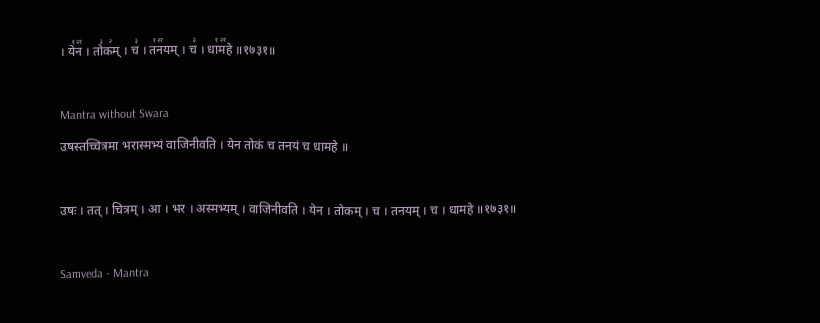। ये꣡न꣢꣯ । तो꣣क꣢म् । च꣣ । त꣡न꣢꣯यम् । च꣣ । धा꣡म꣢꣯हे ॥१७३१॥

Mantra without Swara
उषस्तच्चित्रमा भरास्मभ्यं वाजिनीवति । येन तोकं च तनयं च धामहे ॥

उषः । तत् । चित्रम् । आ । भर । अस्मभ्यम् । वाजिनीवति । येन । तोकम् । च । तनयम् । च । धामहे ॥१७३१॥

Samveda - Mantra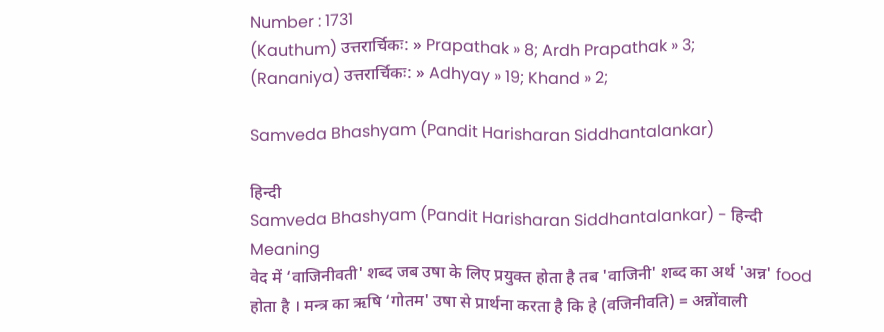Number : 1731
(Kauthum) उत्तरार्चिकः: » Prapathak » 8; Ardh Prapathak » 3;
(Rananiya) उत्तरार्चिकः: » Adhyay » 19; Khand » 2;

Samveda Bhashyam (Pandit Harisharan Siddhantalankar)

हिन्दी
Samveda Bhashyam (Pandit Harisharan Siddhantalankar) - हिन्दी
Meaning
वेद में ‘वाजिनीवती' शब्द जब उषा के लिए प्रयुक्त होता है तब 'वाजिनी' शब्द का अर्थ 'अन्न' food होता है । मन्त्र का ऋषि ‘गोतम' उषा से प्रार्थना करता है कि हे (वजिनीवति) = अन्नोंवाली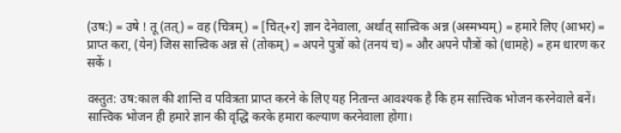(उष:) = उषे ! तू (तत्) = वह (चित्रम्) = [चित्+र] ज्ञान देनेवाला, अर्थात् सात्त्विक अन्न (अस्मभ्यम्) = हमारे लिए (आभर) = प्राप्त करा, (येन) जिस सात्त्विक अन्न से (तोकम्) = अपने पुत्रों को (तनयं च) = और अपने पौत्रों को (धामहे) = हम धारण कर सकें ।

वस्तुत: उष:काल की शान्ति व पवित्रता प्राप्त करने के लिए यह नितान्त आवश्यक है कि हम सात्त्विक भोजन करनेवाले बनें। सात्त्विक भोजन ही हमारे ज्ञान की वृद्धि करके हमारा कल्याण करनेवाला होगा।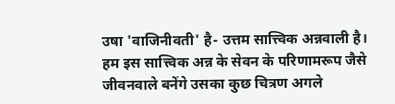उषा 'वाजिनीवती' है- उत्तम सात्त्विक अन्नवाली है। हम इस सात्त्विक अन्न के सेवन के परिणामरूप जैसे जीवनवाले बनेंगे उसका कुछ चित्रण अगले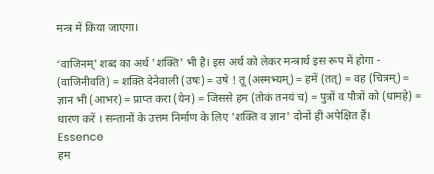मन्त्र में किया जाएगा।

‘वाजिनम्' शब्द का अर्थ 'शक्ति' भी है। इस अर्थ को लेकर मन्त्रार्थ इस रूप में होगा - (वाजिनीवति) = शक्ति देनेवाली (उषः) = उषे ! तू (अस्मभ्यम्) = हमें (तत्) = वह (चित्रम्) = ज्ञान भी (आभर) = प्राप्त करा (येन) = जिससे हम (तोकं तनयं च) = पुत्रों व पौत्रों को (धामहे) = धारण करें । सन्तानों के उत्तम निर्माण के लिए 'शक्ति व ज्ञान' दोनों ही अपेक्षित हैं।
Essence
हम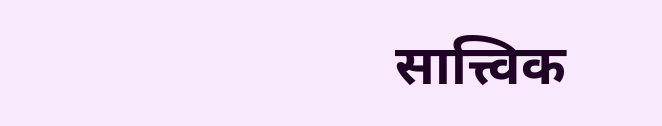सात्त्विक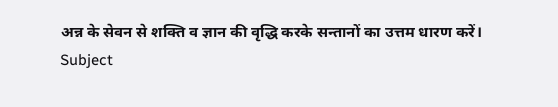अन्न के सेवन से शक्ति व ज्ञान की वृद्धि करके सन्तानों का उत्तम धारण करें।
Subject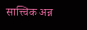सात्त्विक अन्न